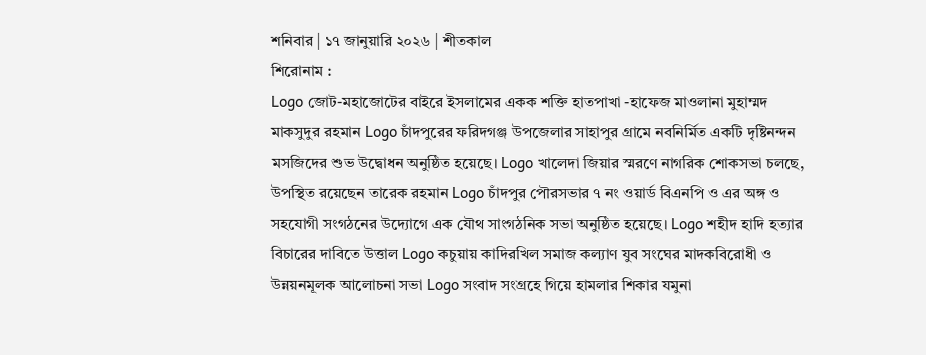শনিবার | ১৭ জানুয়ারি ২০২৬ | শীতকাল
শিরোনাম :
Logo জোট-মহাজোটের বাইরে ইসলামের একক শক্তি হাতপাখা -হাফেজ মাওলানা মুহাম্মদ মাকসুদুর রহমান Logo চাঁদপুরের ফরিদগঞ্জ উপজেলার সাহাপুর গ্রামে নবনির্মিত একটি দৃষ্টিনন্দন মসজিদের শুভ উদ্বোধন অনুষ্ঠিত হয়েছে। Logo খালেদা জিয়ার স্মরণে নাগরিক শোকসভা চলছে, উপস্থিত রয়েছেন তারেক রহমান Logo চাঁদপুর পৌরসভার ৭ নং ওয়ার্ড বিএনপি ও এর অঙ্গ ও সহযোগী সংগঠনের উদ্যোগে এক যৌথ সাংগঠনিক সভা অনুষ্ঠিত হয়েছে। Logo শহীদ হাদি হত্যার বিচারের দাবিতে উত্তাল Logo কচুয়ায় কাদিরখিল সমাজ কল্যাণ যুব সংঘের মাদকবিরোধী ও উন্নয়নমূলক আলোচনা সভা Logo সংবাদ সংগ্রহে গিয়ে হামলার শিকার যমুনা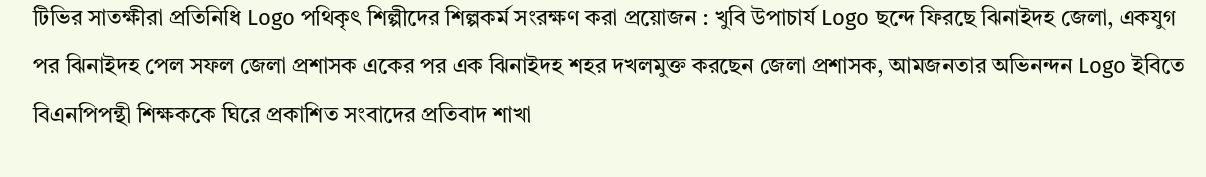টিভির সাতক্ষীরা প্রতিনিধি Logo পথিকৃৎ শিল্পীদের শিল্পকর্ম সংরক্ষণ করা প্রয়োজন : খুবি উপাচার্য Logo ছন্দে ফিরছে ঝিনাইদহ জেলা, একযুগ পর ঝিনাইদহ পেল সফল জেলা প্রশাসক একের পর এক ঝিনাইদহ শহর দখলমুক্ত করছেন জেলা প্রশাসক, আমজনতার অভিনন্দন Logo ইবিতে বিএনপিপন্থী শিক্ষককে ঘিরে প্রকাশিত সংবাদের প্রতিবাদ শাখা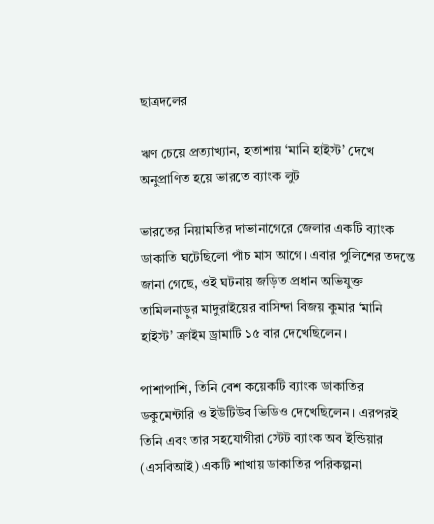ছাত্রদলের

ঋণ চেয়ে প্রত্যাখ্যান, হতাশায় ‘মানি হাইস্ট’ দেখে অনুপ্রাণিত হয়ে ভারতে ব্যাংক লুট

ভারতের নিয়ামতির দাভানাগেরে জেলার একটি ব্যাংক ডাকাতি ঘটেছিলো পাঁচ মাস আগে। এবার পুলিশের তদন্তে জানা গেছে, ওই ঘটনায় জড়িত প্রধান অভিযুক্ত তামিলনাড়ুর মাদুরাইয়ের বাসিন্দা বিজয় কুমার ‘মানি হাইস্ট’ ক্রাইম ড্রামাটি ১৫ বার দেখেছিলেন।

পাশাপাশি, তিনি বেশ কয়েকটি ব্যাংক ডাকাতির ডকুমেন্টারি ও ইউটিউব ভিডিও দেখেছিলেন। এরপরই তিনি এবং তার সহযোগীরা স্টেট ব্যাংক অব ইন্ডিয়ার (এসবিআই) একটি শাখায় ডাকাতির পরিকল্পনা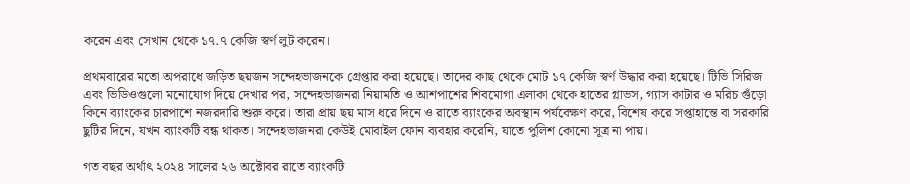করেন এবং সেখান থেকে ১৭.৭ কেজি স্বর্ণ লুট করেন।

প্রথমবারের মতো অপরাধে জড়িত ছয়জন সন্দেহভাজনকে গ্রেপ্তার করা হয়েছে। তাদের কাছ থেকে মোট ১৭ কেজি স্বর্ণ উদ্ধার করা হয়েছে। টিভি সিরিজ এবং ভিডিওগুলো মনোযোগ দিয়ে দেখার পর, সন্দেহভাজনরা নিয়ামতি ও আশপাশের শিবমোগা এলাকা থেকে হাতের গ্লাভস, গ্যাস কাটার ও মরিচ গুঁড়ো কিনে ব্যাংকের চারপাশে নজরদারি শুরু করে। তারা প্রায় ছয় মাস ধরে দিনে ও রাতে ব্যাংকের অবস্থান পর্যবেক্ষণ করে, বিশেষ করে সপ্তাহান্তে বা সরকারি ছুটির দিনে, যখন ব্যাংকটি বন্ধ থাকত। সন্দেহভাজনরা কেউই মোবাইল ফোন ব্যবহার করেনি, যাতে পুলিশ কোনো সূত্র না পায়।

গত বছর অর্থাৎ ২০২৪ সালের ২৬ অক্টোবর রাতে ব্যাংকটি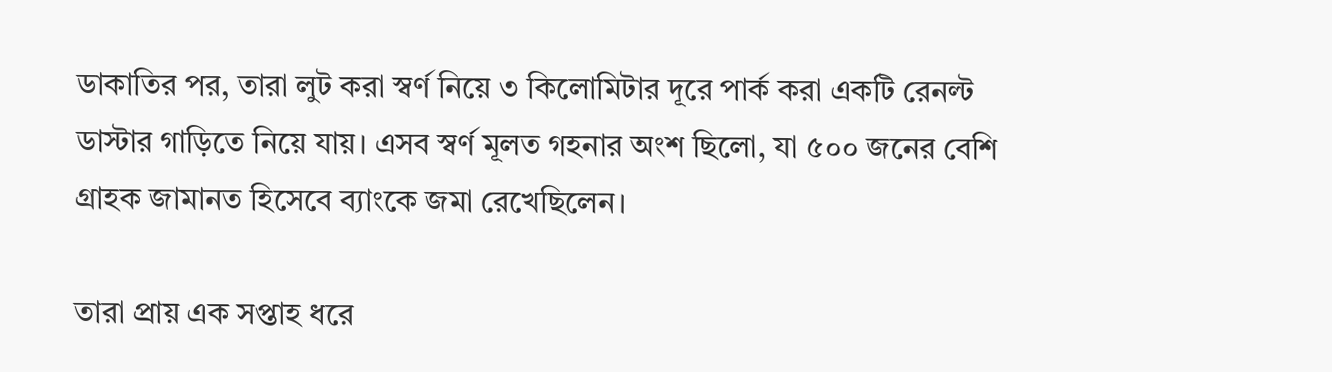ডাকাতির পর, তারা লুট করা স্বর্ণ নিয়ে ৩ কিলোমিটার দূরে পার্ক করা একটি রেনল্ট ডাস্টার গাড়িতে নিয়ে যায়। এসব স্বর্ণ মূলত গহনার অংশ ছিলো, যা ৫০০ জনের বেশি গ্রাহক জামানত হিসেবে ব্যাংকে জমা রেখেছিলেন।

তারা প্রায় এক সপ্তাহ ধরে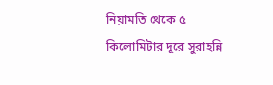নিয়ামতি থেকে ৫ কিলোমিটার দূরে সুরাহন্নি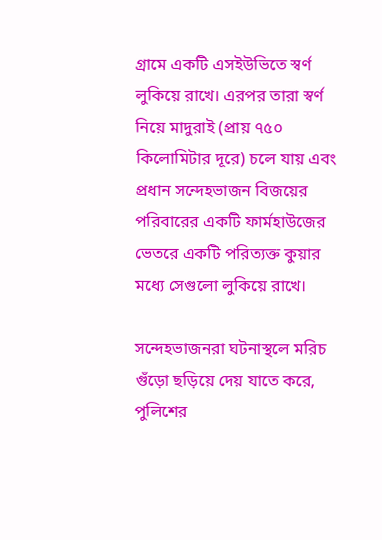গ্রামে একটি এসইউভিতে স্বর্ণ লুকিয়ে রাখে। এরপর তারা স্বর্ণ নিয়ে মাদুরাই (প্রায় ৭৫০ কিলোমিটার দূরে) চলে যায় এবং প্রধান সন্দেহভাজন বিজয়ের পরিবারের একটি ফার্মহাউজের ভেতরে একটি পরিত্যক্ত কুয়ার মধ্যে সেগুলো লুকিয়ে রাখে।

সন্দেহভাজনরা ঘটনাস্থলে মরিচ গুঁড়ো ছড়িয়ে দেয় যাতে করে, পুলিশের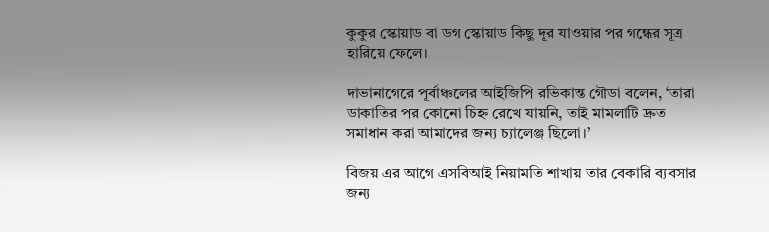কুকুর স্কোয়াড বা ডগ স্কোয়াড কিছু দূর যাওয়ার পর গন্ধের সূত্র হারিয়ে ফেলে।

দাভানাগেরে পূর্বাঞ্চলের আইজিপি রভিকান্ত গৌডা বলেন, ‘তারা ডাকাতির পর কোনো চিহ্ন রেখে যায়নি, তাই মামলাটি দ্রুত সমাধান করা আমাদের জন্য চ্যালেঞ্জ ছিলো।’

বিজয় এর আগে এসবিআই নিয়ামতি শাখায় তার বেকারি ব্যবসার জন্য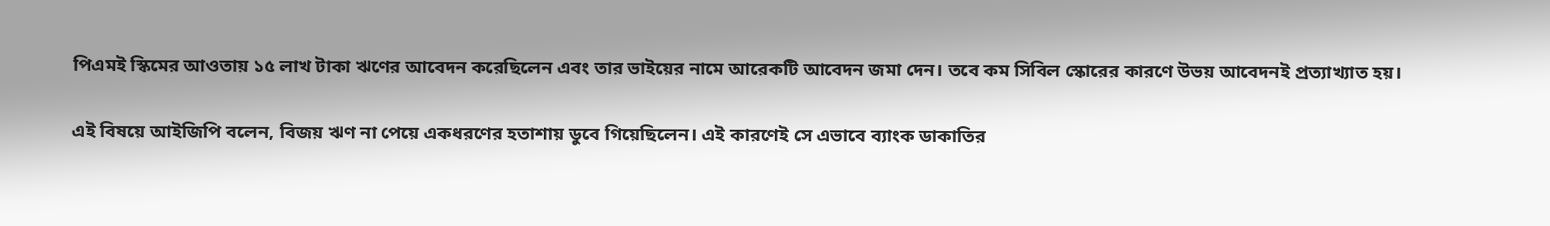পিএমই স্কিমের আওতায় ১৫ লাখ টাকা ঋণের আবেদন করেছিলেন এবং তার ভাইয়ের নামে আরেকটি আবেদন জমা দেন। তবে কম সিবিল স্কোরের কারণে উভয় আবেদনই প্রত্যাখ্যাত হয়।

এই বিষয়ে আইজিপি বলেন, বিজয় ঋণ না পেয়ে একধরণের হতাশায় ডুবে গিয়েছিলেন। এই কারণেই সে এভাবে ব্যাংক ডাকাতির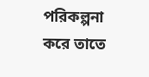পরিকল্পনা করে তাতে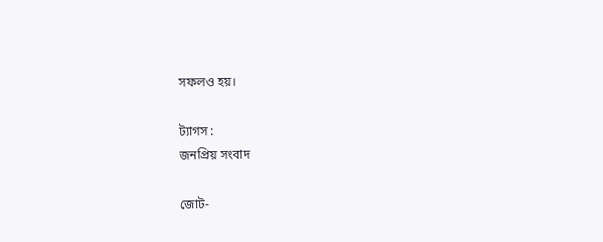সফলও হয়।

ট্যাগস :
জনপ্রিয় সংবাদ

জোট-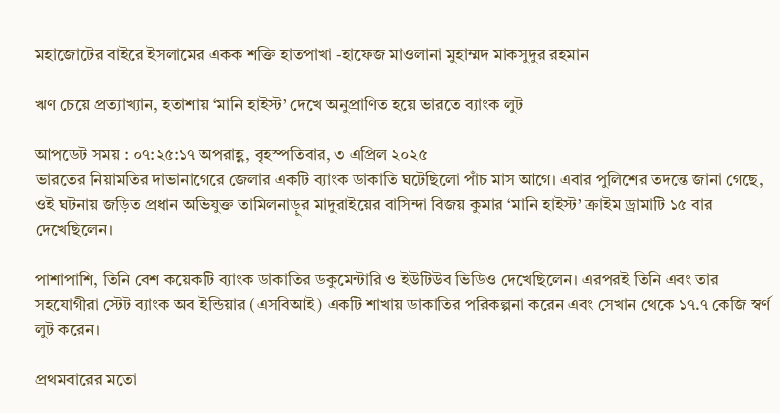মহাজোটের বাইরে ইসলামের একক শক্তি হাতপাখা -হাফেজ মাওলানা মুহাম্মদ মাকসুদুর রহমান

ঋণ চেয়ে প্রত্যাখ্যান, হতাশায় ‘মানি হাইস্ট’ দেখে অনুপ্রাণিত হয়ে ভারতে ব্যাংক লুট

আপডেট সময় : ০৭:২৫:১৭ অপরাহ্ণ, বৃহস্পতিবার, ৩ এপ্রিল ২০২৫
ভারতের নিয়ামতির দাভানাগেরে জেলার একটি ব্যাংক ডাকাতি ঘটেছিলো পাঁচ মাস আগে। এবার পুলিশের তদন্তে জানা গেছে, ওই ঘটনায় জড়িত প্রধান অভিযুক্ত তামিলনাড়ুর মাদুরাইয়ের বাসিন্দা বিজয় কুমার ‘মানি হাইস্ট’ ক্রাইম ড্রামাটি ১৫ বার দেখেছিলেন।

পাশাপাশি, তিনি বেশ কয়েকটি ব্যাংক ডাকাতির ডকুমেন্টারি ও ইউটিউব ভিডিও দেখেছিলেন। এরপরই তিনি এবং তার সহযোগীরা স্টেট ব্যাংক অব ইন্ডিয়ার (এসবিআই) একটি শাখায় ডাকাতির পরিকল্পনা করেন এবং সেখান থেকে ১৭.৭ কেজি স্বর্ণ লুট করেন।

প্রথমবারের মতো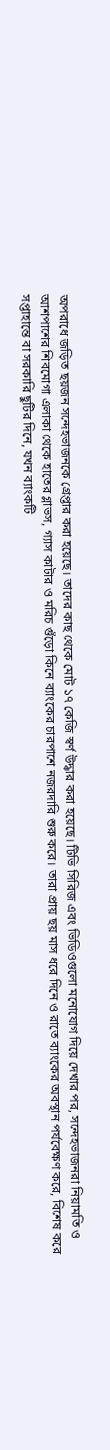অপরাধে জড়িত ছয়জন সন্দেহভাজনকে গ্রেপ্তার করা হয়েছে। তাদের কাছ থেকে মোট ১৭ কেজি স্বর্ণ উদ্ধার করা হয়েছে। টিভি সিরিজ এবং ভিডিওগুলো মনোযোগ দিয়ে দেখার পর, সন্দেহভাজনরা নিয়ামতি ও আশপাশের শিবমোগা এলাকা থেকে হাতের গ্লাভস, গ্যাস কাটার ও মরিচ গুঁড়ো কিনে ব্যাংকের চারপাশে নজরদারি শুরু করে। তারা প্রায় ছয় মাস ধরে দিনে ও রাতে ব্যাংকের অবস্থান পর্যবেক্ষণ করে, বিশেষ করে সপ্তাহান্তে বা সরকারি ছুটির দিনে, যখন ব্যাংকটি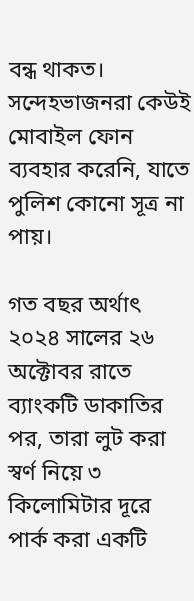বন্ধ থাকত। সন্দেহভাজনরা কেউই মোবাইল ফোন ব্যবহার করেনি, যাতে পুলিশ কোনো সূত্র না পায়।

গত বছর অর্থাৎ ২০২৪ সালের ২৬ অক্টোবর রাতে ব্যাংকটি ডাকাতির পর, তারা লুট করা স্বর্ণ নিয়ে ৩ কিলোমিটার দূরে পার্ক করা একটি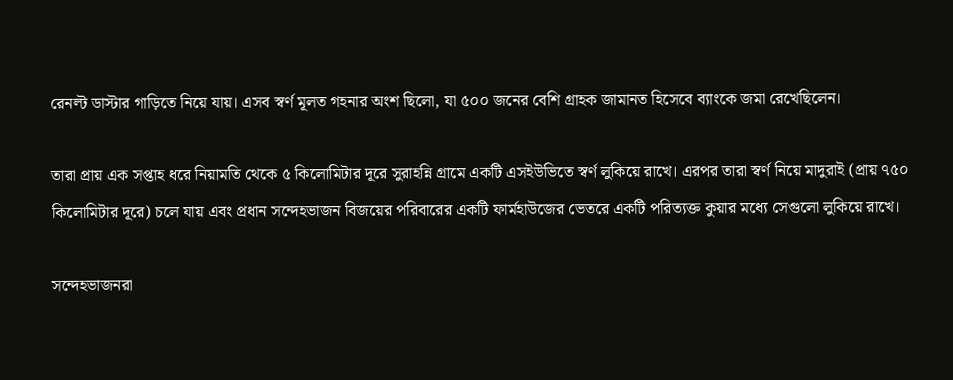রেনল্ট ডাস্টার গাড়িতে নিয়ে যায়। এসব স্বর্ণ মূলত গহনার অংশ ছিলো, যা ৫০০ জনের বেশি গ্রাহক জামানত হিসেবে ব্যাংকে জমা রেখেছিলেন।

তারা প্রায় এক সপ্তাহ ধরে নিয়ামতি থেকে ৫ কিলোমিটার দূরে সুরাহন্নি গ্রামে একটি এসইউভিতে স্বর্ণ লুকিয়ে রাখে। এরপর তারা স্বর্ণ নিয়ে মাদুরাই (প্রায় ৭৫০ কিলোমিটার দূরে) চলে যায় এবং প্রধান সন্দেহভাজন বিজয়ের পরিবারের একটি ফার্মহাউজের ভেতরে একটি পরিত্যক্ত কুয়ার মধ্যে সেগুলো লুকিয়ে রাখে।

সন্দেহভাজনরা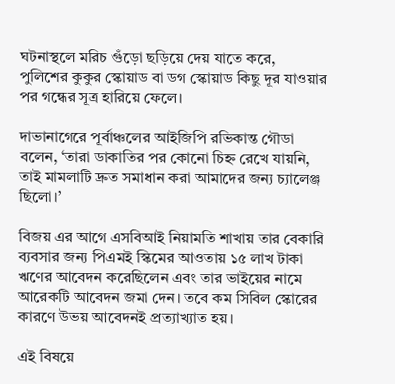ঘটনাস্থলে মরিচ গুঁড়ো ছড়িয়ে দেয় যাতে করে, পুলিশের কুকুর স্কোয়াড বা ডগ স্কোয়াড কিছু দূর যাওয়ার পর গন্ধের সূত্র হারিয়ে ফেলে।

দাভানাগেরে পূর্বাঞ্চলের আইজিপি রভিকান্ত গৌডা বলেন, ‘তারা ডাকাতির পর কোনো চিহ্ন রেখে যায়নি, তাই মামলাটি দ্রুত সমাধান করা আমাদের জন্য চ্যালেঞ্জ ছিলো।’

বিজয় এর আগে এসবিআই নিয়ামতি শাখায় তার বেকারি ব্যবসার জন্য পিএমই স্কিমের আওতায় ১৫ লাখ টাকা ঋণের আবেদন করেছিলেন এবং তার ভাইয়ের নামে আরেকটি আবেদন জমা দেন। তবে কম সিবিল স্কোরের কারণে উভয় আবেদনই প্রত্যাখ্যাত হয়।

এই বিষয়ে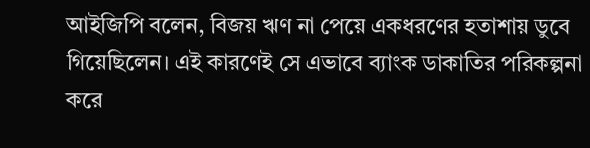আইজিপি বলেন, বিজয় ঋণ না পেয়ে একধরণের হতাশায় ডুবে গিয়েছিলেন। এই কারণেই সে এভাবে ব্যাংক ডাকাতির পরিকল্পনা করে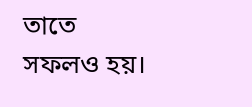তাতে সফলও হয়।